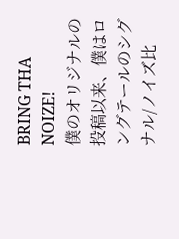BRING THA NOIZE!
僕のオリジナルの投稿以来、僕はロングテールのシグナル/ノイズ比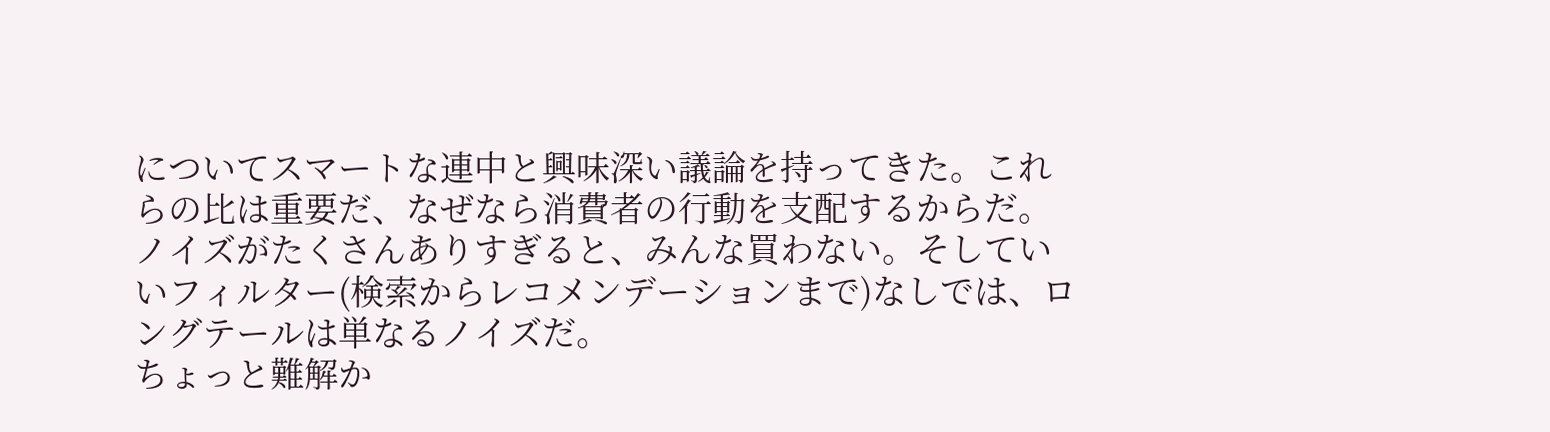についてスマートな連中と興味深い議論を持ってきた。これらの比は重要だ、なぜなら消費者の行動を支配するからだ。ノイズがたくさんありすぎると、みんな買わない。そしていいフィルター(検索からレコメンデーションまで)なしでは、ロングテールは単なるノイズだ。
ちょっと難解か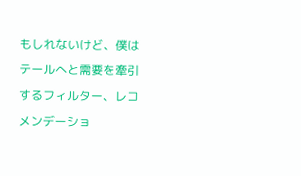もしれないけど、僕はテールへと需要を牽引するフィルター、レコメンデーショ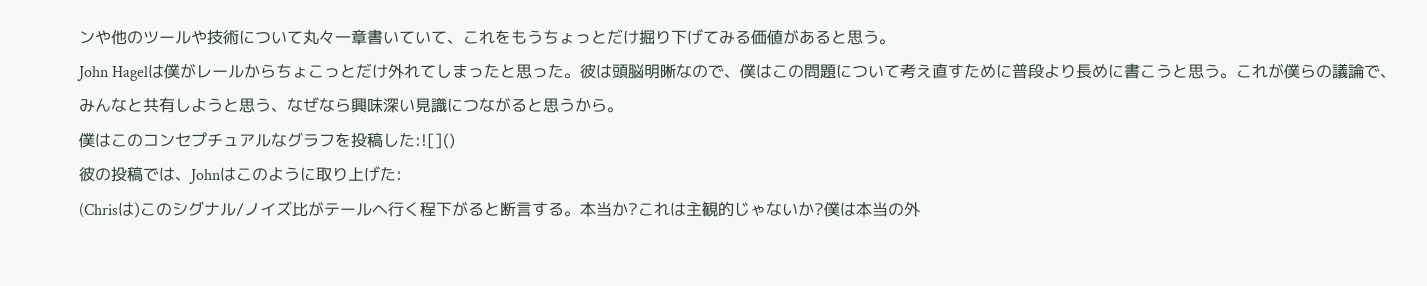ンや他のツールや技術について丸々一章書いていて、これをもうちょっとだけ掘り下げてみる価値があると思う。
John Hagelは僕がレールからちょこっとだけ外れてしまったと思った。彼は頭脳明晰なので、僕はこの問題について考え直すために普段より長めに書こうと思う。これが僕らの議論で、みんなと共有しようと思う、なぜなら興味深い見識につながると思うから。
僕はこのコンセプチュアルなグラフを投稿した:![]()
彼の投稿では、Johnはこのように取り上げた:
(Chrisは)このシグナル/ノイズ比がテールへ行く程下がると断言する。本当か?これは主観的じゃないか?僕は本当の外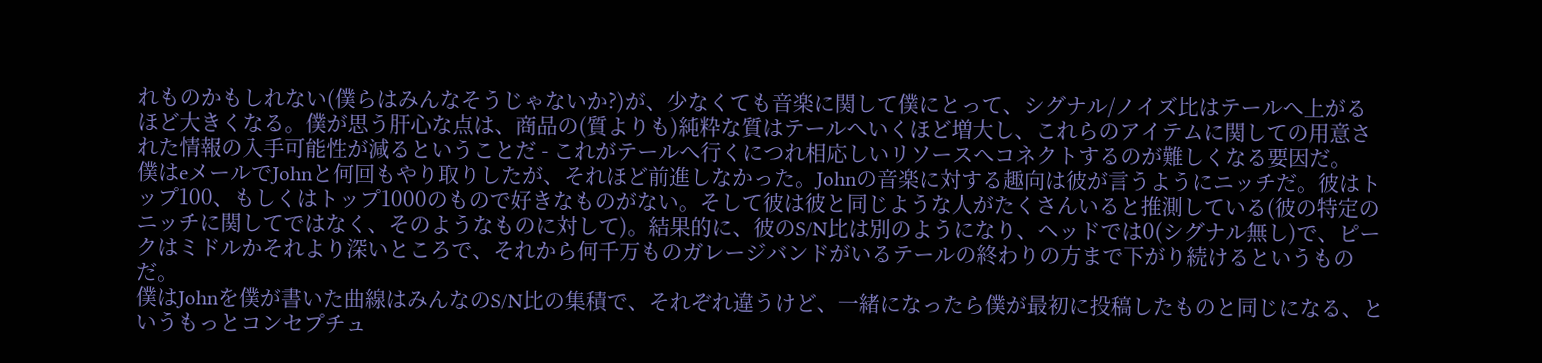れものかもしれない(僕らはみんなそうじゃないか?)が、少なくても音楽に関して僕にとって、シグナル/ノイズ比はテールへ上がるほど大きくなる。僕が思う肝心な点は、商品の(質よりも)純粋な質はテールへいくほど増大し、これらのアイテムに関しての用意された情報の入手可能性が減るということだ - これがテールへ行くにつれ相応しいリソースへコネクトするのが難しくなる要因だ。
僕はeメールでJohnと何回もやり取りしたが、それほど前進しなかった。Johnの音楽に対する趣向は彼が言うようにニッチだ。彼はトップ100、もしくはトップ1000のもので好きなものがない。そして彼は彼と同じような人がたくさんいると推測している(彼の特定のニッチに関してではなく、そのようなものに対して)。結果的に、彼のS/N比は別のようになり、ヘッドでは0(シグナル無し)で、ピークはミドルかそれより深いところで、それから何千万ものガレージバンドがいるテールの終わりの方まで下がり続けるというものだ。
僕はJohnを僕が書いた曲線はみんなのS/N比の集積で、それぞれ違うけど、一緒になったら僕が最初に投稿したものと同じになる、というもっとコンセプチュ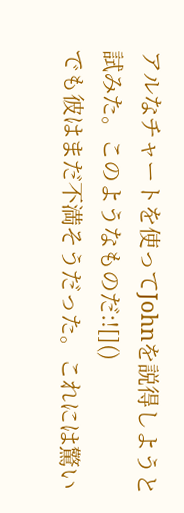アルなチャートを使ってJohnを説得しようと試みた。このようなものだ:![]()
でも彼はまだ不満そうだった。これには驚い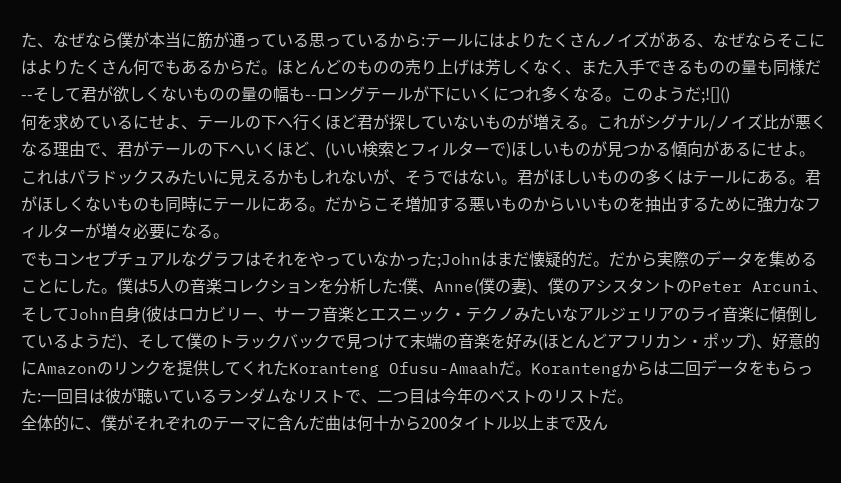た、なぜなら僕が本当に筋が通っている思っているから:テールにはよりたくさんノイズがある、なぜならそこにはよりたくさん何でもあるからだ。ほとんどのものの売り上げは芳しくなく、また入手できるものの量も同様だ--そして君が欲しくないものの量の幅も--ロングテールが下にいくにつれ多くなる。このようだ;![]()
何を求めているにせよ、テールの下へ行くほど君が探していないものが増える。これがシグナル/ノイズ比が悪くなる理由で、君がテールの下へいくほど、(いい検索とフィルターで)ほしいものが見つかる傾向があるにせよ。
これはパラドックスみたいに見えるかもしれないが、そうではない。君がほしいものの多くはテールにある。君がほしくないものも同時にテールにある。だからこそ増加する悪いものからいいものを抽出するために強力なフィルターが増々必要になる。
でもコンセプチュアルなグラフはそれをやっていなかった;Johnはまだ懐疑的だ。だから実際のデータを集めることにした。僕は5人の音楽コレクションを分析した:僕、Anne(僕の妻)、僕のアシスタントのPeter Arcuni、そしてJohn自身(彼はロカビリー、サーフ音楽とエスニック・テクノみたいなアルジェリアのライ音楽に傾倒しているようだ)、そして僕のトラックバックで見つけて末端の音楽を好み(ほとんどアフリカン・ポップ)、好意的にAmazonのリンクを提供してくれたKoranteng Ofusu-Amaahだ。Korantengからは二回データをもらった:一回目は彼が聴いているランダムなリストで、二つ目は今年のベストのリストだ。
全体的に、僕がそれぞれのテーマに含んだ曲は何十から200タイトル以上まで及ん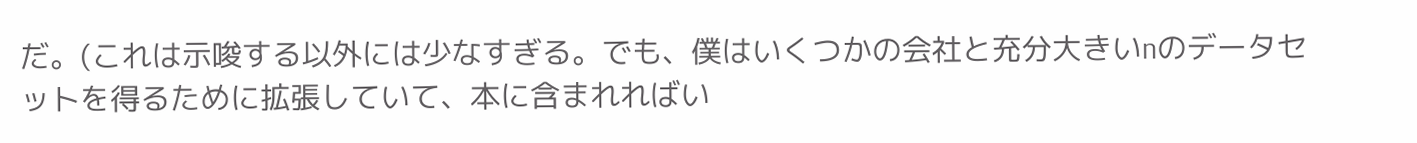だ。(これは示唆する以外には少なすぎる。でも、僕はいくつかの会社と充分大きいnのデータセットを得るために拡張していて、本に含まれればい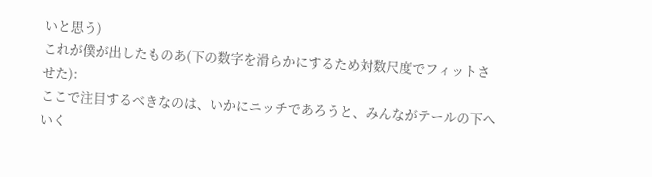いと思う)
これが僕が出したものあ(下の数字を滑らかにするため対数尺度でフィットさせた):
ここで注目するべきなのは、いかにニッチであろうと、みんながテールの下へいく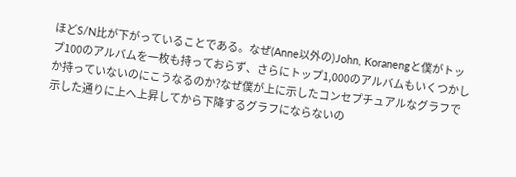ほどS/N比が下がっていることである。なぜ(Anne以外の)John, Koranengと僕がトップ100のアルバムを一枚も持っておらず、さらにトップ1,000のアルバムもいくつかしか持っていないのにこうなるのか?なぜ僕が上に示したコンセプチュアルなグラフで示した通りに上へ上昇してから下降するグラフにならないの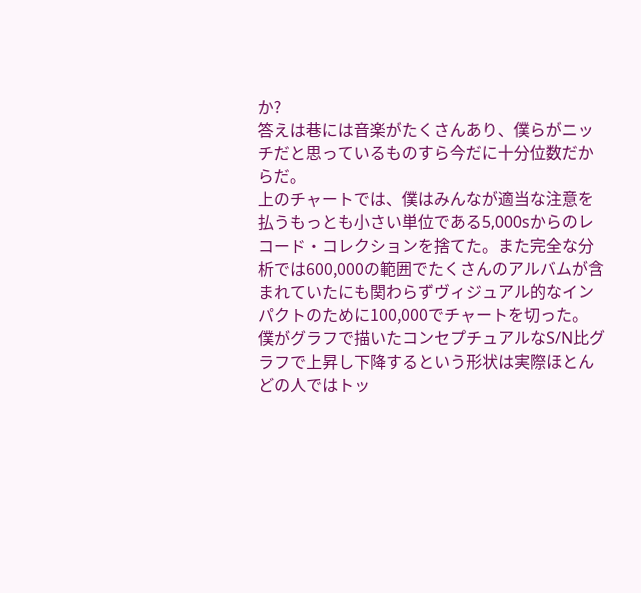か?
答えは巷には音楽がたくさんあり、僕らがニッチだと思っているものすら今だに十分位数だからだ。
上のチャートでは、僕はみんなが適当な注意を払うもっとも小さい単位である5,000sからのレコード・コレクションを捨てた。また完全な分析では600,000の範囲でたくさんのアルバムが含まれていたにも関わらずヴィジュアル的なインパクトのために100,000でチャートを切った。
僕がグラフで描いたコンセプチュアルなS/N比グラフで上昇し下降するという形状は実際ほとんどの人ではトッ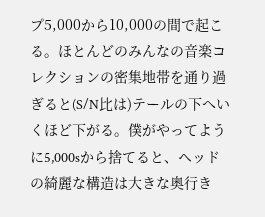プ5,000から10,000の間で起こる。ほとんどのみんなの音楽コレクションの密集地帯を通り過ぎると(S/N比は)テールの下へいくほど下がる。僕がやってように5,000sから捨てると、ヘッドの綺麗な構造は大きな奥行き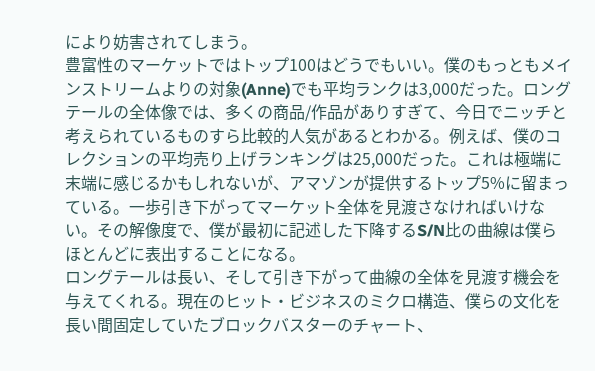により妨害されてしまう。
豊富性のマーケットではトップ100はどうでもいい。僕のもっともメインストリームよりの対象(Anne)でも平均ランクは3,000だった。ロングテールの全体像では、多くの商品/作品がありすぎて、今日でニッチと考えられているものすら比較的人気があるとわかる。例えば、僕のコレクションの平均売り上げランキングは25,000だった。これは極端に末端に感じるかもしれないが、アマゾンが提供するトップ5%に留まっている。一歩引き下がってマーケット全体を見渡さなければいけない。その解像度で、僕が最初に記述した下降するS/N比の曲線は僕らほとんどに表出することになる。
ロングテールは長い、そして引き下がって曲線の全体を見渡す機会を与えてくれる。現在のヒット・ビジネスのミクロ構造、僕らの文化を長い間固定していたブロックバスターのチャート、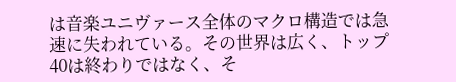は音楽ユニヴァース全体のマクロ構造では急速に失われている。その世界は広く、トップ40は終わりではなく、そ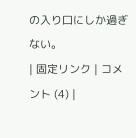の入り口にしか過ぎない。
| 固定リンク | コメント (4) |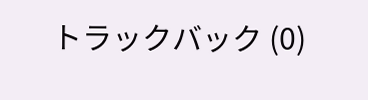トラックバック (0)